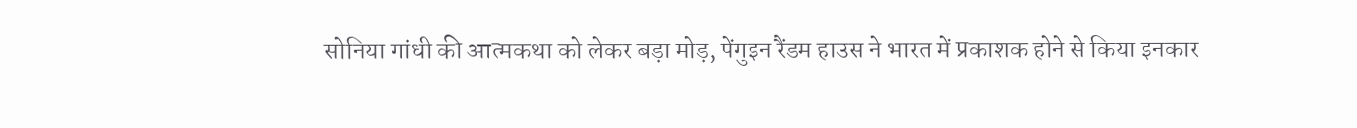सोनिया गांधी की आत्मकथा को लेकर बड़ा मोड़, पेंगुइन रैंडम हाउस ने भारत में प्रकाशक होने से किया इनकार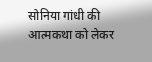सोनिया गांधी की आत्मकथा को लेकर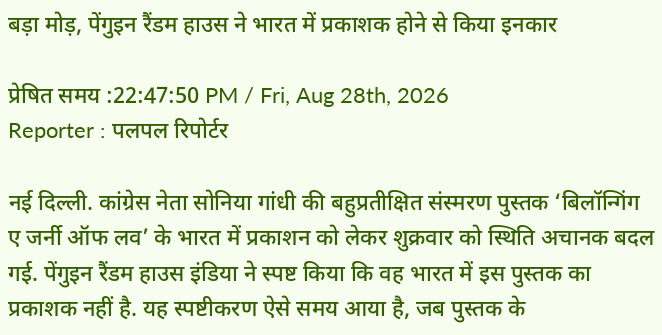बड़ा मोड़, पेंगुइन रैंडम हाउस ने भारत में प्रकाशक होने से किया इनकार

प्रेषित समय :22:47:50 PM / Fri, Aug 28th, 2026
Reporter : पलपल रिपोर्टर

नई दिल्ली. कांग्रेस नेता सोनिया गांधी की बहुप्रतीक्षित संस्मरण पुस्तक ‘बिलॉन्गिंग ए जर्नी ऑफ लव’ के भारत में प्रकाशन को लेकर शुक्रवार को स्थिति अचानक बदल गई. पेंगुइन रैंडम हाउस इंडिया ने स्पष्ट किया कि वह भारत में इस पुस्तक का प्रकाशक नहीं है. यह स्पष्टीकरण ऐसे समय आया है, जब पुस्तक के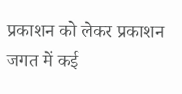प्रकाशन को लेकर प्रकाशन जगत में कई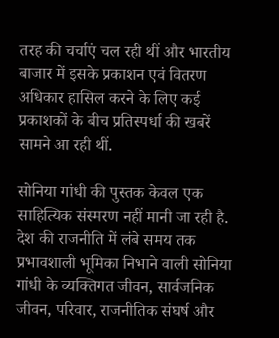तरह की चर्चाएं चल रही थीं और भारतीय बाजार में इसके प्रकाशन एवं वितरण अधिकार हासिल करने के लिए कई प्रकाशकों के बीच प्रतिस्पर्धा की खबरें सामने आ रही थीं.

सोनिया गांधी की पुस्तक केवल एक साहित्यिक संस्मरण नहीं मानी जा रही है. देश की राजनीति में लंबे समय तक प्रभावशाली भूमिका निभाने वाली सोनिया गांधी के व्यक्तिगत जीवन, सार्वजनिक जीवन, परिवार, राजनीतिक संघर्ष और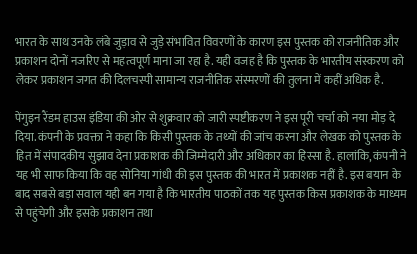भारत के साथ उनके लंबे जुड़ाव से जुड़े संभावित विवरणों के कारण इस पुस्तक को राजनीतिक और प्रकाशन दोनों नजरिए से महत्वपूर्ण माना जा रहा है. यही वजह है कि पुस्तक के भारतीय संस्करण को लेकर प्रकाशन जगत की दिलचस्पी सामान्य राजनीतिक संस्मरणों की तुलना में कहीं अधिक है.

पेंगुइन रैंडम हाउस इंडिया की ओर से शुक्रवार को जारी स्पष्टीकरण ने इस पूरी चर्चा को नया मोड़ दे दिया. कंपनी के प्रवक्ता ने कहा कि किसी पुस्तक के तथ्यों की जांच करना और लेखक को पुस्तक के हित में संपादकीय सुझाव देना प्रकाशक की जिम्मेदारी और अधिकार का हिस्सा है. हालांकि, कंपनी ने यह भी साफ किया कि वह सोनिया गांधी की इस पुस्तक की भारत में प्रकाशक नहीं है. इस बयान के बाद सबसे बड़ा सवाल यही बन गया है कि भारतीय पाठकों तक यह पुस्तक किस प्रकाशक के माध्यम से पहुंचेगी और इसके प्रकाशन तथा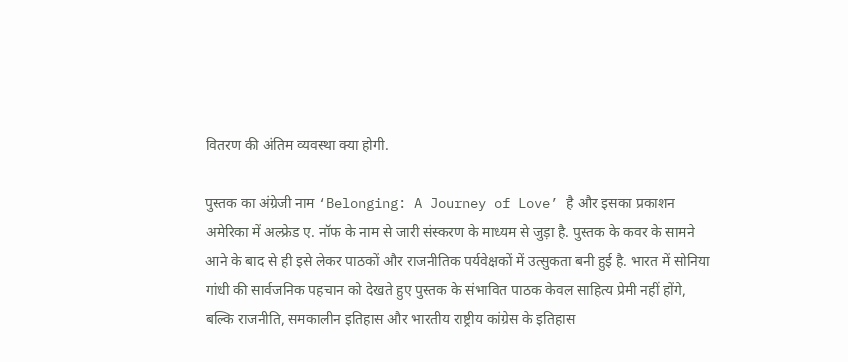वितरण की अंतिम व्यवस्था क्या होगी.

पुस्तक का अंग्रेजी नाम ‘Belonging: A Journey of Love’ है और इसका प्रकाशन अमेरिका में अल्फ्रेड ए. नॉफ के नाम से जारी संस्करण के माध्यम से जुड़ा है. पुस्तक के कवर के सामने आने के बाद से ही इसे लेकर पाठकों और राजनीतिक पर्यवेक्षकों में उत्सुकता बनी हुई है. भारत में सोनिया गांधी की सार्वजनिक पहचान को देखते हुए पुस्तक के संभावित पाठक केवल साहित्य प्रेमी नहीं होंगे, बल्कि राजनीति, समकालीन इतिहास और भारतीय राष्ट्रीय कांग्रेस के इतिहास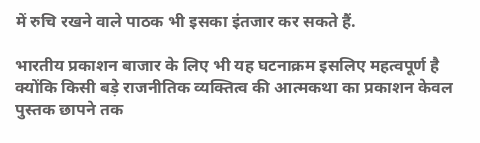में रुचि रखने वाले पाठक भी इसका इंतजार कर सकते हैं.

भारतीय प्रकाशन बाजार के लिए भी यह घटनाक्रम इसलिए महत्वपूर्ण है क्योंकि किसी बड़े राजनीतिक व्यक्तित्व की आत्मकथा का प्रकाशन केवल पुस्तक छापने तक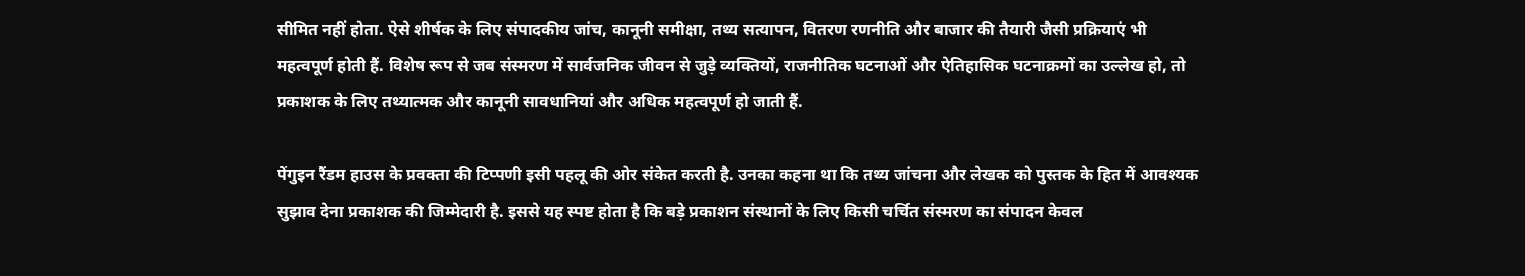सीमित नहीं होता. ऐसे शीर्षक के लिए संपादकीय जांच, कानूनी समीक्षा, तथ्य सत्यापन, वितरण रणनीति और बाजार की तैयारी जैसी प्रक्रियाएं भी महत्वपूर्ण होती हैं. विशेष रूप से जब संस्मरण में सार्वजनिक जीवन से जुड़े व्यक्तियों, राजनीतिक घटनाओं और ऐतिहासिक घटनाक्रमों का उल्लेख हो, तो प्रकाशक के लिए तथ्यात्मक और कानूनी सावधानियां और अधिक महत्वपूर्ण हो जाती हैं.

पेंगुइन रैंडम हाउस के प्रवक्ता की टिप्पणी इसी पहलू की ओर संकेत करती है. उनका कहना था कि तथ्य जांचना और लेखक को पुस्तक के हित में आवश्यक सुझाव देना प्रकाशक की जिम्मेदारी है. इससे यह स्पष्ट होता है कि बड़े प्रकाशन संस्थानों के लिए किसी चर्चित संस्मरण का संपादन केवल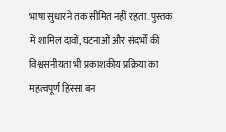भाषा सुधारने तक सीमित नहीं रहता. पुस्तक में शामिल दावों, घटनाओं और संदर्भों की विश्वसनीयता भी प्रकाशकीय प्रक्रिया का महत्वपूर्ण हिस्सा बन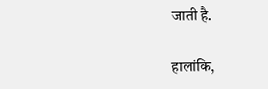जाती है.

हालांकि,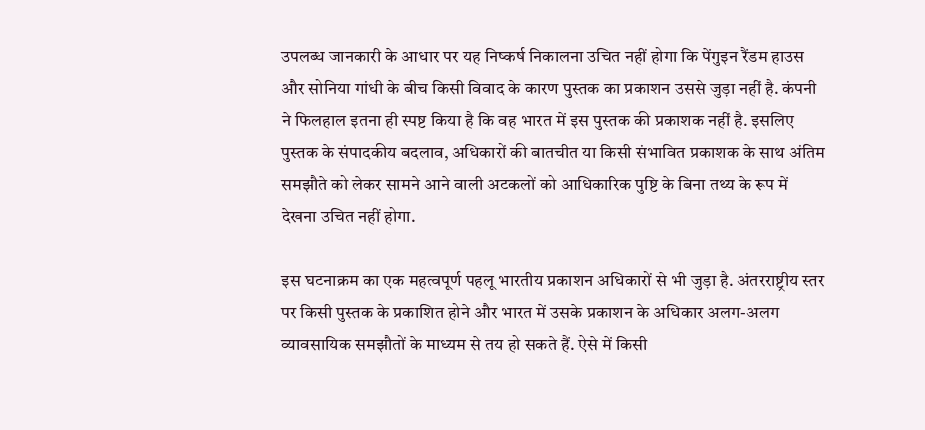उपलब्ध जानकारी के आधार पर यह निष्कर्ष निकालना उचित नहीं होगा कि पेंगुइन रैंडम हाउस और सोनिया गांधी के बीच किसी विवाद के कारण पुस्तक का प्रकाशन उससे जुड़ा नहीं है. कंपनी ने फिलहाल इतना ही स्पष्ट किया है कि वह भारत में इस पुस्तक की प्रकाशक नहीं है. इसलिए पुस्तक के संपादकीय बदलाव, अधिकारों की बातचीत या किसी संभावित प्रकाशक के साथ अंतिम समझौते को लेकर सामने आने वाली अटकलों को आधिकारिक पुष्टि के बिना तथ्य के रूप में देखना उचित नहीं होगा.

इस घटनाक्रम का एक महत्वपूर्ण पहलू भारतीय प्रकाशन अधिकारों से भी जुड़ा है. अंतरराष्ट्रीय स्तर पर किसी पुस्तक के प्रकाशित होने और भारत में उसके प्रकाशन के अधिकार अलग-अलग व्यावसायिक समझौतों के माध्यम से तय हो सकते हैं. ऐसे में किसी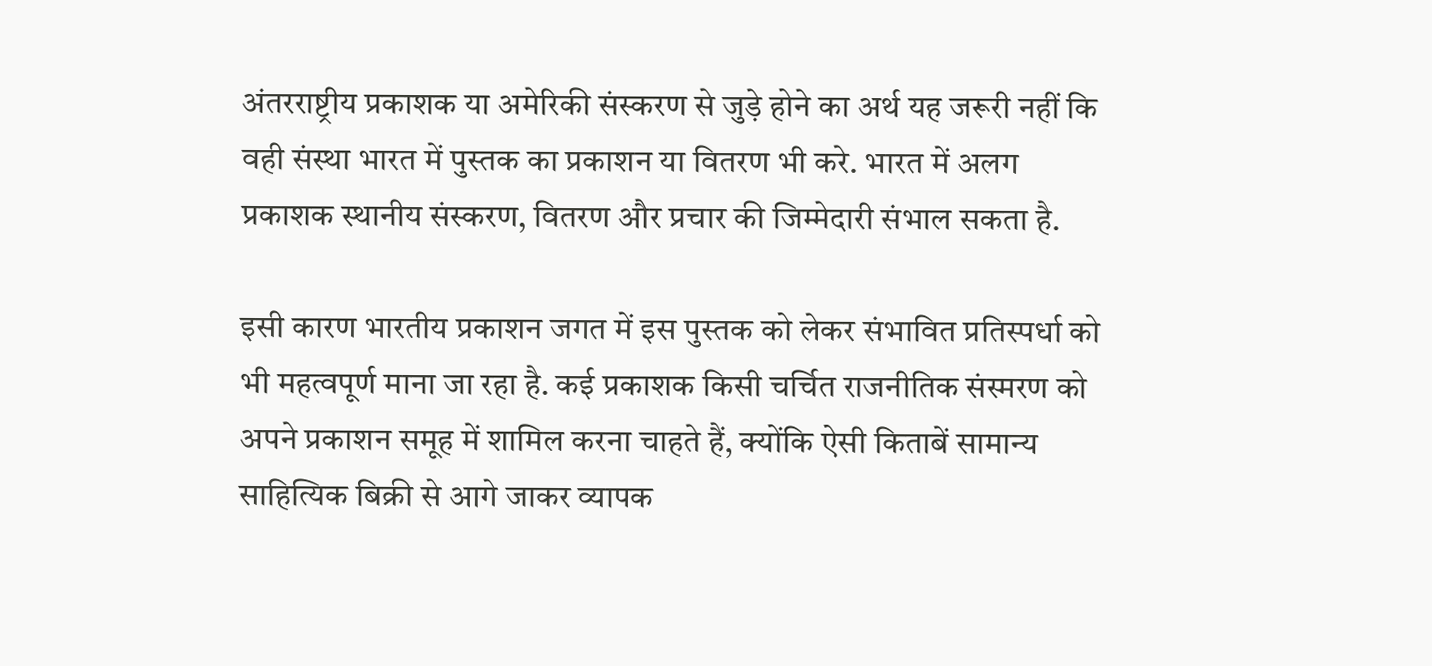अंतरराष्ट्रीय प्रकाशक या अमेरिकी संस्करण से जुड़े होने का अर्थ यह जरूरी नहीं कि वही संस्था भारत में पुस्तक का प्रकाशन या वितरण भी करे. भारत में अलग प्रकाशक स्थानीय संस्करण, वितरण और प्रचार की जिम्मेदारी संभाल सकता है.

इसी कारण भारतीय प्रकाशन जगत में इस पुस्तक को लेकर संभावित प्रतिस्पर्धा को भी महत्वपूर्ण माना जा रहा है. कई प्रकाशक किसी चर्चित राजनीतिक संस्मरण को अपने प्रकाशन समूह में शामिल करना चाहते हैं, क्योंकि ऐसी किताबें सामान्य साहित्यिक बिक्री से आगे जाकर व्यापक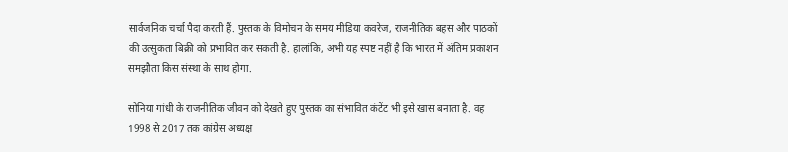सार्वजनिक चर्चा पैदा करती हैं. पुस्तक के विमोचन के समय मीडिया कवरेज, राजनीतिक बहस और पाठकों की उत्सुकता बिक्री को प्रभावित कर सकती है. हालांकि, अभी यह स्पष्ट नहीं है कि भारत में अंतिम प्रकाशन समझौता किस संस्था के साथ होगा.

सोनिया गांधी के राजनीतिक जीवन को देखते हुए पुस्तक का संभावित कंटेंट भी इसे खास बनाता है. वह 1998 से 2017 तक कांग्रेस अध्यक्ष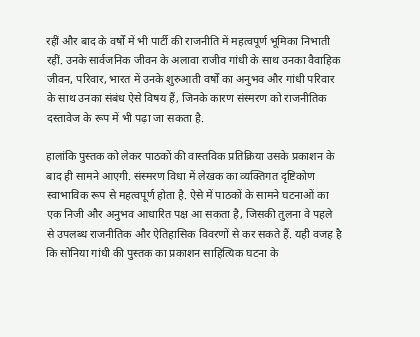रहीं और बाद के वर्षों में भी पार्टी की राजनीति में महत्वपूर्ण भूमिका निभाती रहीं. उनके सार्वजनिक जीवन के अलावा राजीव गांधी के साथ उनका वैवाहिक जीवन, परिवार, भारत में उनके शुरुआती वर्षों का अनुभव और गांधी परिवार के साथ उनका संबंध ऐसे विषय हैं, जिनके कारण संस्मरण को राजनीतिक दस्तावेज के रूप में भी पढ़ा जा सकता है.

हालांकि पुस्तक को लेकर पाठकों की वास्तविक प्रतिक्रिया उसके प्रकाशन के बाद ही सामने आएगी. संस्मरण विधा में लेखक का व्यक्तिगत दृष्टिकोण स्वाभाविक रूप से महत्वपूर्ण होता है. ऐसे में पाठकों के सामने घटनाओं का एक निजी और अनुभव आधारित पक्ष आ सकता है, जिसकी तुलना वे पहले से उपलब्ध राजनीतिक और ऐतिहासिक विवरणों से कर सकते हैं. यही वजह है कि सोनिया गांधी की पुस्तक का प्रकाशन साहित्यिक घटना के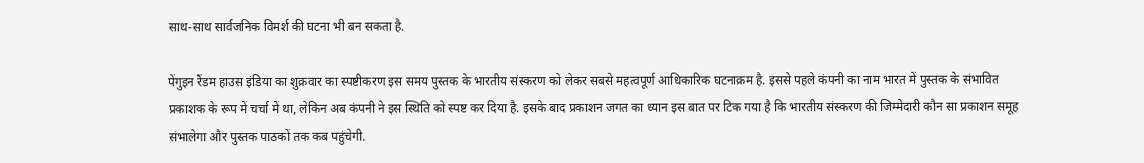साथ-साथ सार्वजनिक विमर्श की घटना भी बन सकता है.

पेंगुइन रैंडम हाउस इंडिया का शुक्रवार का स्पष्टीकरण इस समय पुस्तक के भारतीय संस्करण को लेकर सबसे महत्वपूर्ण आधिकारिक घटनाक्रम है. इससे पहले कंपनी का नाम भारत में पुस्तक के संभावित प्रकाशक के रूप में चर्चा में था, लेकिन अब कंपनी ने इस स्थिति को स्पष्ट कर दिया है. इसके बाद प्रकाशन जगत का ध्यान इस बात पर टिक गया है कि भारतीय संस्करण की जिम्मेदारी कौन सा प्रकाशन समूह संभालेगा और पुस्तक पाठकों तक कब पहुंचेगी.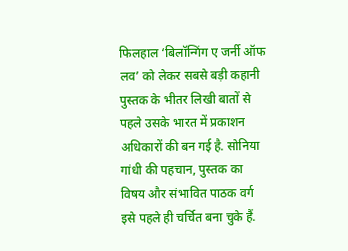फिलहाल ‘बिलॉन्गिंग ए जर्नी ऑफ लव’ को लेकर सबसे बड़ी कहानी पुस्तक के भीतर लिखी बातों से पहले उसके भारत में प्रकाशन अधिकारों की बन गई है. सोनिया गांधी की पहचान, पुस्तक का विषय और संभावित पाठक वर्ग इसे पहले ही चर्चित बना चुके हैं.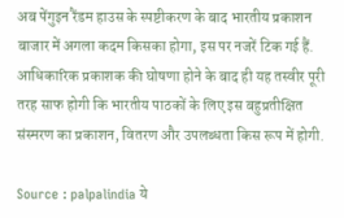अब पेंगुइन रैंडम हाउस के स्पष्टीकरण के बाद भारतीय प्रकाशन बाजार में अगला कदम किसका होगा, इस पर नजरें टिक गई हैं. आधिकारिक प्रकाशक की घोषणा होने के बाद ही यह तस्वीर पूरी तरह साफ होगी कि भारतीय पाठकों के लिए इस बहुप्रतीक्षित संस्मरण का प्रकाशन, वितरण और उपलब्धता किस रूप में होगी.

Source : palpalindia ये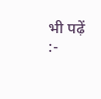भी पढ़ें :-